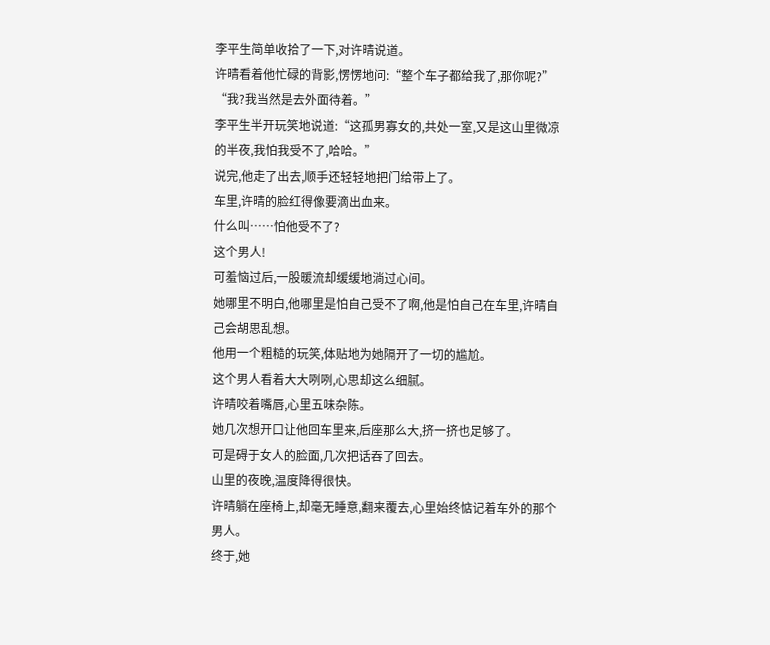李平生简单收拾了一下,对许晴说道。
许晴看着他忙碌的背影,愣愣地问:“整个车子都给我了,那你呢?”
“我?我当然是去外面待着。”
李平生半开玩笑地说道:“这孤男寡女的,共处一室,又是这山里微凉的半夜,我怕我受不了,哈哈。”
说完,他走了出去,顺手还轻轻地把门给带上了。
车里,许晴的脸红得像要滴出血来。
什么叫……怕他受不了?
这个男人!
可羞恼过后,一股暖流却缓缓地淌过心间。
她哪里不明白,他哪里是怕自己受不了啊,他是怕自己在车里,许晴自己会胡思乱想。
他用一个粗糙的玩笑,体贴地为她隔开了一切的尴尬。
这个男人看着大大咧咧,心思却这么细腻。
许晴咬着嘴唇,心里五味杂陈。
她几次想开口让他回车里来,后座那么大,挤一挤也足够了。
可是碍于女人的脸面,几次把话吞了回去。
山里的夜晚,温度降得很快。
许晴躺在座椅上,却毫无睡意,翻来覆去,心里始终惦记着车外的那个男人。
终于,她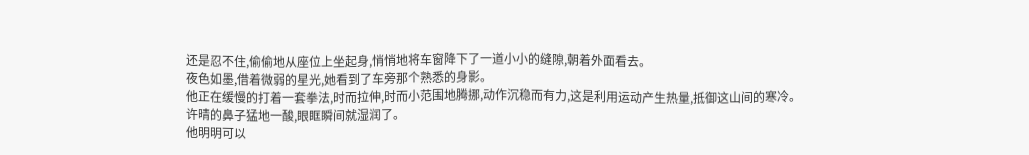还是忍不住,偷偷地从座位上坐起身,悄悄地将车窗降下了一道小小的缝隙,朝着外面看去。
夜色如墨,借着微弱的星光,她看到了车旁那个熟悉的身影。
他正在缓慢的打着一套拳法,时而拉伸,时而小范围地腾挪,动作沉稳而有力,这是利用运动产生热量,抵御这山间的寒冷。
许晴的鼻子猛地一酸,眼眶瞬间就湿润了。
他明明可以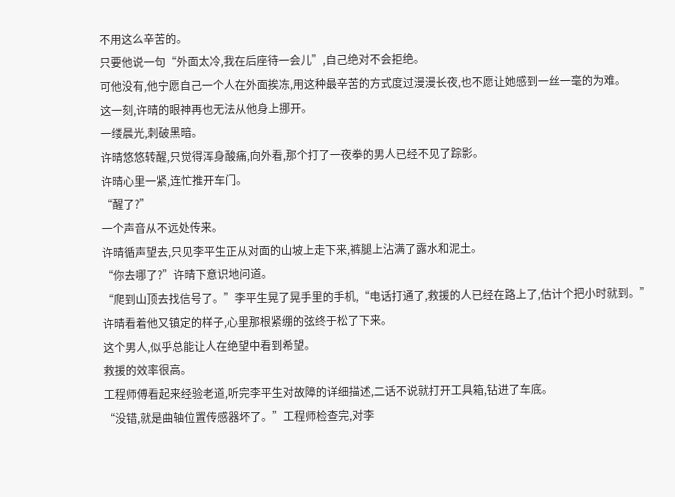不用这么辛苦的。
只要他说一句“外面太冷,我在后座待一会儿”,自己绝对不会拒绝。
可他没有,他宁愿自己一个人在外面挨冻,用这种最辛苦的方式度过漫漫长夜,也不愿让她感到一丝一毫的为难。
这一刻,许晴的眼神再也无法从他身上挪开。
一缕晨光,刺破黑暗。
许晴悠悠转醒,只觉得浑身酸痛,向外看,那个打了一夜拳的男人已经不见了踪影。
许晴心里一紧,连忙推开车门。
“醒了?”
一个声音从不远处传来。
许晴循声望去,只见李平生正从对面的山坡上走下来,裤腿上沾满了露水和泥土。
“你去哪了?”许晴下意识地问道。
“爬到山顶去找信号了。”李平生晃了晃手里的手机,“电话打通了,救援的人已经在路上了,估计个把小时就到。”
许晴看着他又镇定的样子,心里那根紧绷的弦终于松了下来。
这个男人,似乎总能让人在绝望中看到希望。
救援的效率很高。
工程师傅看起来经验老道,听完李平生对故障的详细描述,二话不说就打开工具箱,钻进了车底。
“没错,就是曲轴位置传感器坏了。”工程师检查完,对李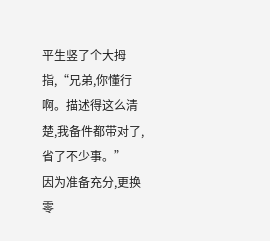平生竖了个大拇指,“兄弟,你懂行啊。描述得这么清楚,我备件都带对了,省了不少事。”
因为准备充分,更换零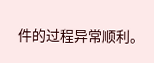件的过程异常顺利。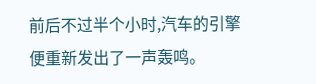前后不过半个小时,汽车的引擎便重新发出了一声轰鸣。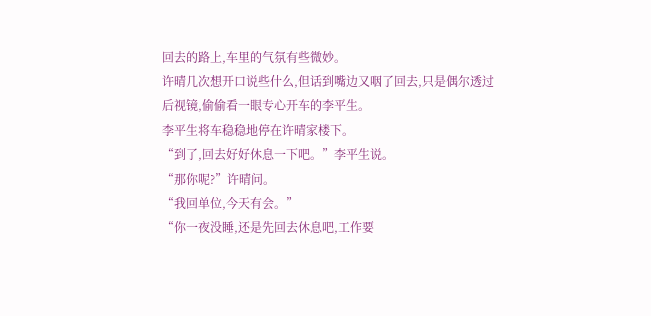回去的路上,车里的气氛有些微妙。
许晴几次想开口说些什么,但话到嘴边又咽了回去,只是偶尔透过后视镜,偷偷看一眼专心开车的李平生。
李平生将车稳稳地停在许晴家楼下。
“到了,回去好好休息一下吧。”李平生说。
“那你呢?”许晴问。
“我回单位,今天有会。”
“你一夜没睡,还是先回去休息吧,工作要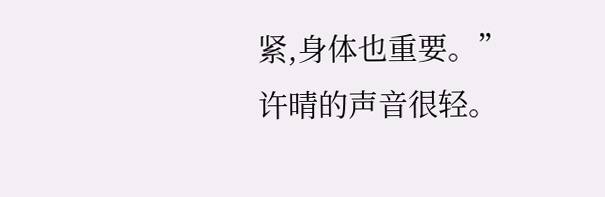紧,身体也重要。”许晴的声音很轻。